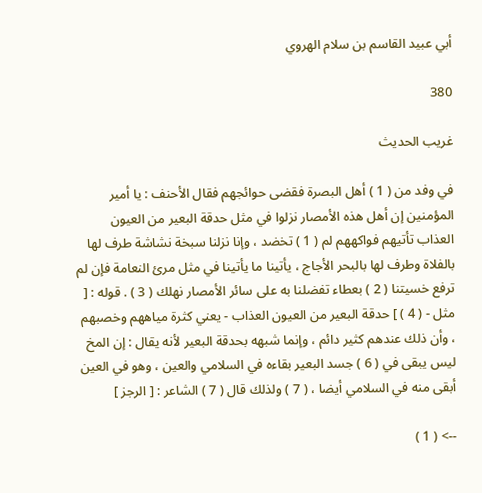أبي عبيد القاسم بن سلام الهروي

380

غريب الحديث

في وفد من ( 1 ) أهل البصرة فقضى حوائجهم فقال الأحنف : يا أمير المؤمنين إن أهل هذه الأمصار نزلوا في مثل حدقة البعير من العيون العذاب تأتيهم فواكههم لم ( 1 ) تخضد ، وإنا نزلنا سبخة نشاشة طرف لها بالفلاة وطرف لها بالبحر الأجاج ، يأتينا ما يأتينا في مثل مرئ النعامة فإن لم ترفع خسيتنا ( 2 ) بعطاء تفضلنا به على سائر الأمصار نهلك ( 3 ) . قوله : [ مثل - ( 4 ) ] حدقة البعير من العيون العذاب - يعني كثرة مياههم وخصبهم ، وأن ذلك عندهم كثير دائم ، وإنما شبهه بحدقة البعير لأنه يقال : إن المخ ليس يبقى في ( 6 ) جسد البعير بقاءه في السلامي والعين ، وهو في العين أبقى منه في السلامي أيضا ، ( 7 ) ولذلك قال ( 7 ) الشاعر : [ الرجز ]

--> ( 1 )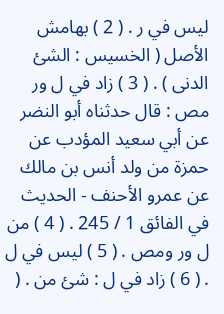ليس في ر . ( 2 ) بهامش الأصل ( الخسيس : الشئ الدنى ) . ( 3 ) زاد في ل ور مص : قال حدثناه أبو النضر عن أبي سعيد المؤدب عن حمزة من ولد أنس بن مالك عن عمرو الأحنف - الحديث في الفائق 1 / 245 . ( 4 ) من ل ور ومص . ( 5 ) ليس في ل . ( 6 ) زاد في ل : شئ من . (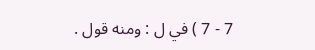7 - 7 ) في ل : ومنه قول .